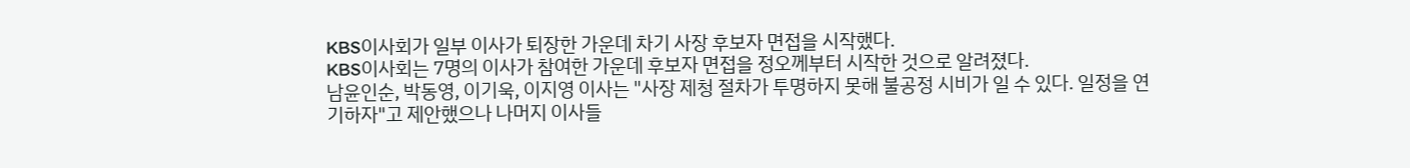KBS이사회가 일부 이사가 퇴장한 가운데 차기 사장 후보자 면접을 시작했다.
KBS이사회는 7명의 이사가 참여한 가운데 후보자 면접을 정오께부터 시작한 것으로 알려졌다.
남윤인순, 박동영, 이기욱, 이지영 이사는 "사장 제청 절차가 투명하지 못해 불공정 시비가 일 수 있다. 일정을 연기하자"고 제안했으나 나머지 이사들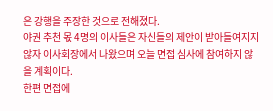은 강행을 주장한 것으로 전해졌다.
야권 추천 몫 4명의 이사들은 자신들의 제안이 받아들여지지 않자 이사회장에서 나왔으며 오늘 면접 심사에 참여하지 않을 계획이다.
한편 면접에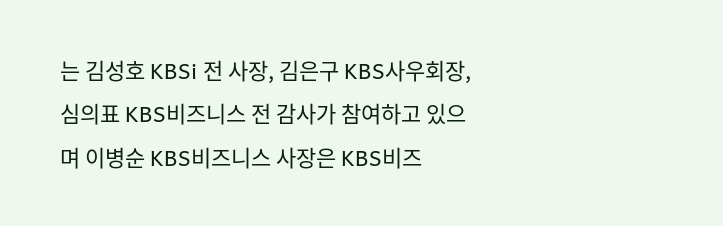는 김성호 KBSi 전 사장, 김은구 KBS사우회장, 심의표 KBS비즈니스 전 감사가 참여하고 있으며 이병순 KBS비즈니스 사장은 KBS비즈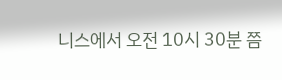니스에서 오전 10시 30분 쯤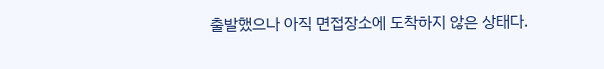출발했으나 아직 면접장소에 도착하지 않은 상태다.